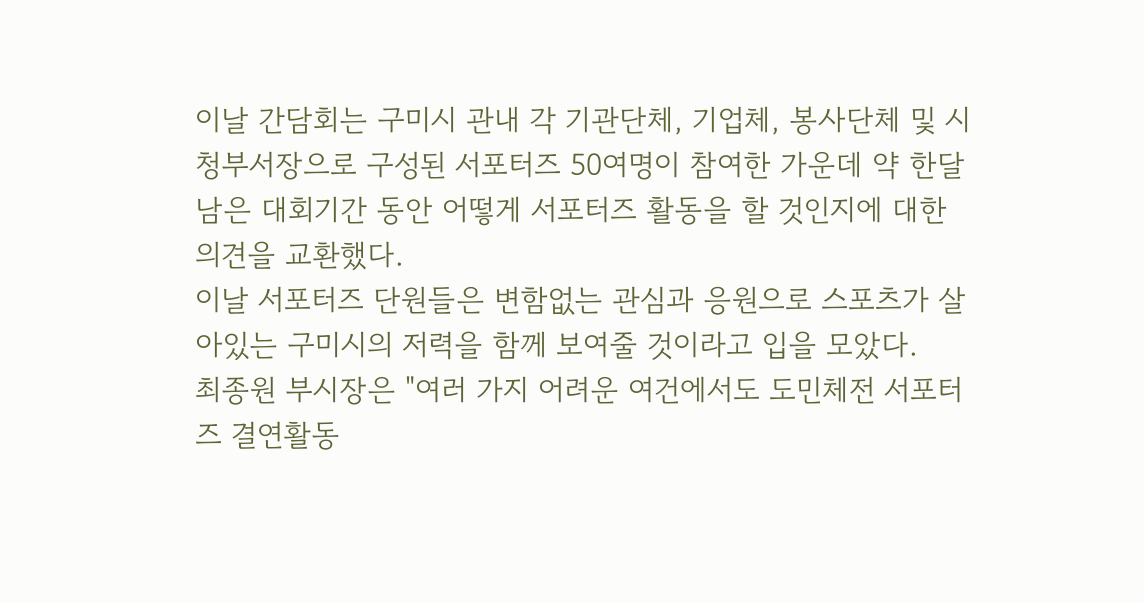이날 간담회는 구미시 관내 각 기관단체, 기업체, 봉사단체 및 시청부서장으로 구성된 서포터즈 50여명이 참여한 가운데 약 한달 남은 대회기간 동안 어떻게 서포터즈 활동을 할 것인지에 대한 의견을 교환했다.
이날 서포터즈 단원들은 변함없는 관심과 응원으로 스포츠가 살아있는 구미시의 저력을 함께 보여줄 것이라고 입을 모았다.
최종원 부시장은 "여러 가지 어려운 여건에서도 도민체전 서포터즈 결연활동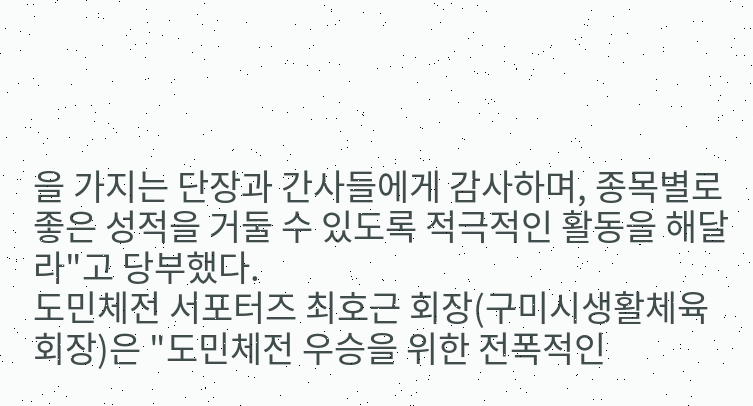을 가지는 단장과 간사들에게 감사하며, 종목별로 좋은 성적을 거둘 수 있도록 적극적인 활동을 해달라"고 당부했다.
도민체전 서포터즈 최호근 회장(구미시생활체육회장)은 "도민체전 우승을 위한 전폭적인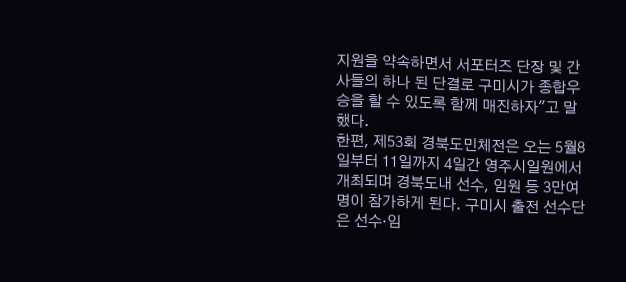지원을 약속하면서 서포터즈 단장 및 간사들의 하나 된 단결로 구미시가 종합우승을 할 수 있도록 함께 매진하자"고 말했다.
한편, 제53회 경북도민체전은 오는 5월8일부터 11일까지 4일간 영주시일원에서 개최되며 경북도내 선수, 임원 등 3만여명이 참가하게 된다. 구미시 출전 선수단은 선수·임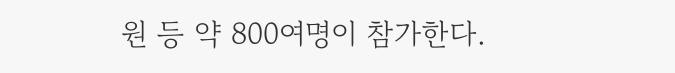원 등 약 800여명이 참가한다.